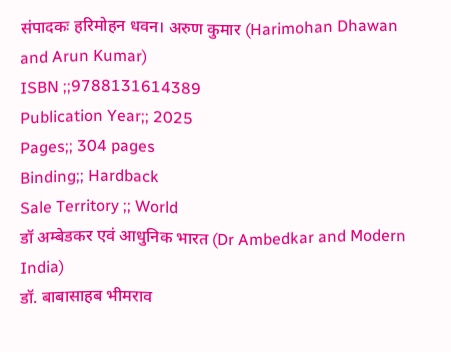संपादकः हरिमोहन धवन। अरुण कुमार (Harimohan Dhawan and Arun Kumar)
ISBN ;;9788131614389
Publication Year;; 2025
Pages;; 304 pages
Binding;; Hardback
Sale Territory ;; World
डॉ अम्बेडकर एवं आधुनिक भारत (Dr Ambedkar and Modern India)
डॉ. बाबासाहब भीमराव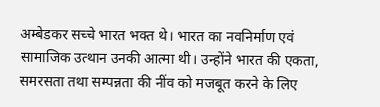अम्बेडकर सच्चे भारत भक्त थे। भारत का नवनिर्माण एवं सामाजिक उत्थान उनकी आत्मा थी। उन्होंने भारत की एकता, समरसता तथा सम्पन्नता की नींव को मजबूत करने के लिए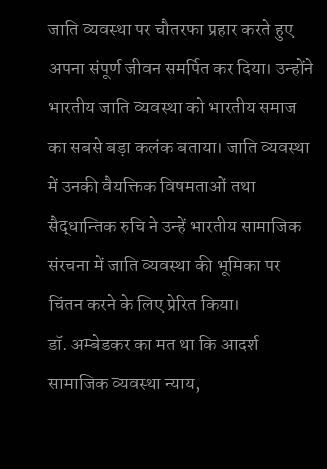जाति व्यवस्था पर चौतरफा प्रहार करते हुए अपना संपूर्ण जीवन समर्पित कर दिया। उन्होंने भारतीय जाति व्यवस्था को भारतीय समाज का सबसे बड़ा कलंक बताया। जाति व्यवस्था में उनकी वैयक्तिक विषमताओं तथा सैद्धान्तिक रुचि ने उन्हें भारतीय सामाजिक संरचना में जाति व्यवस्था की भूमिका पर चिंतन करने के लिए प्रेरित किया।
डॉ. अम्बेडकर का मत था कि आदर्श सामाजिक व्यवस्था न्याय,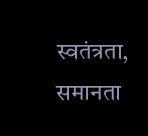स्वतंत्रता, समानता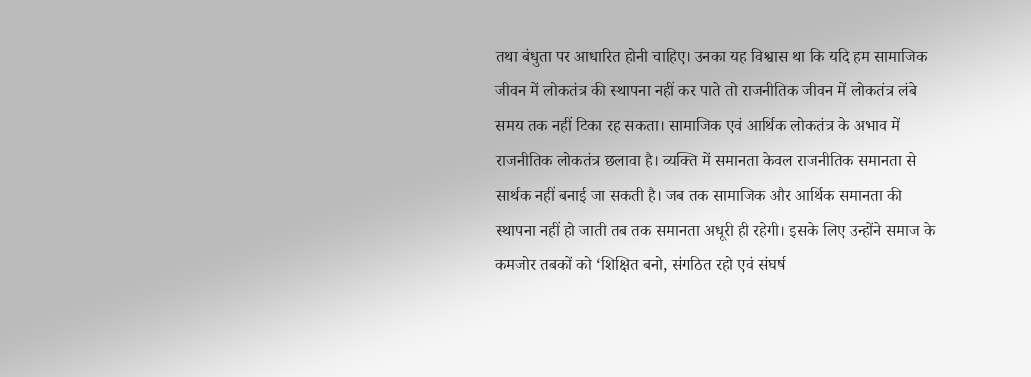तथा बंधुता पर आधारित होनी चाहिए। उनका यह विश्वास था कि यदि हम सामाजिक जीवन में लोकतंत्र की स्थापना नहीं कर पाते तो राजनीतिक जीवन में लोकतंत्र लंबे समय तक नहीं टिका रह सकता। सामाजिक एवं आर्थिक लोकतंत्र के अभाव में राजनीतिक लोकतंत्र छलावा है। व्यक्ति में समानता केवल राजनीतिक समानता से सार्थक नहीं बनाई जा सकती है। जब तक सामाजिक और आर्थिक समानता की स्थापना नहीं हो जाती तब तक समानता अधूरी ही रहेगी। इसके लिए उन्होंने समाज के कमजोर तबकों को ‘शिक्षित बनो, संगठित रहो एवं संघर्ष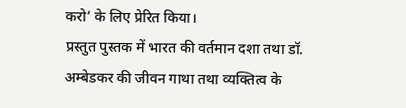करो’ के लिए प्रेरित किया।
प्रस्तुत पुस्तक में भारत की वर्तमान दशा तथा डॉ. अम्बेडकर की जीवन गाथा तथा व्यक्तित्व के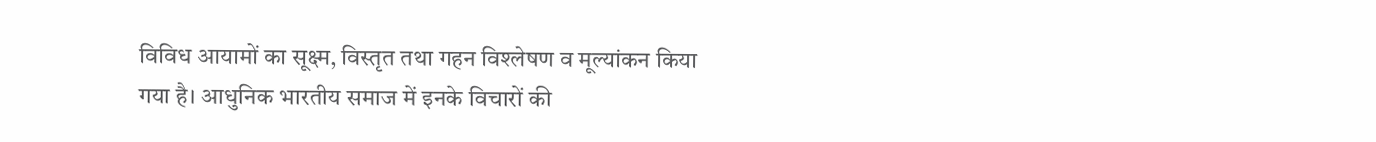विविध आयामों का सूक्ष्म, विस्तृत तथा गहन विश्लेषण व मूल्यांकन किया गया है। आधुनिक भारतीय समाज में इनके विचारों की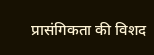प्रासंगिकता की विशद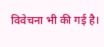विवेचना भी की गई है।